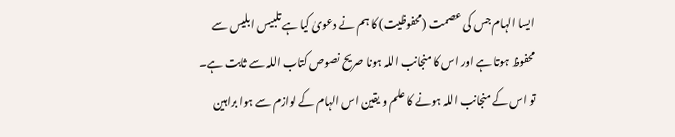ایسا الہام جس کی عصمت (محفوظیت) کا ہم نے دعویٰ کیا ہے تلبیس ابلیس سے محفوظ ہوتا ہے اور اس کا منجانب اللہ ہونا صریح نصوص کتاب اللہ سے ثابت ہے۔ تو اس کے منجانب اللہ ہونے کا علم و یقین اس الہام کے لوازم سے ہوا براہین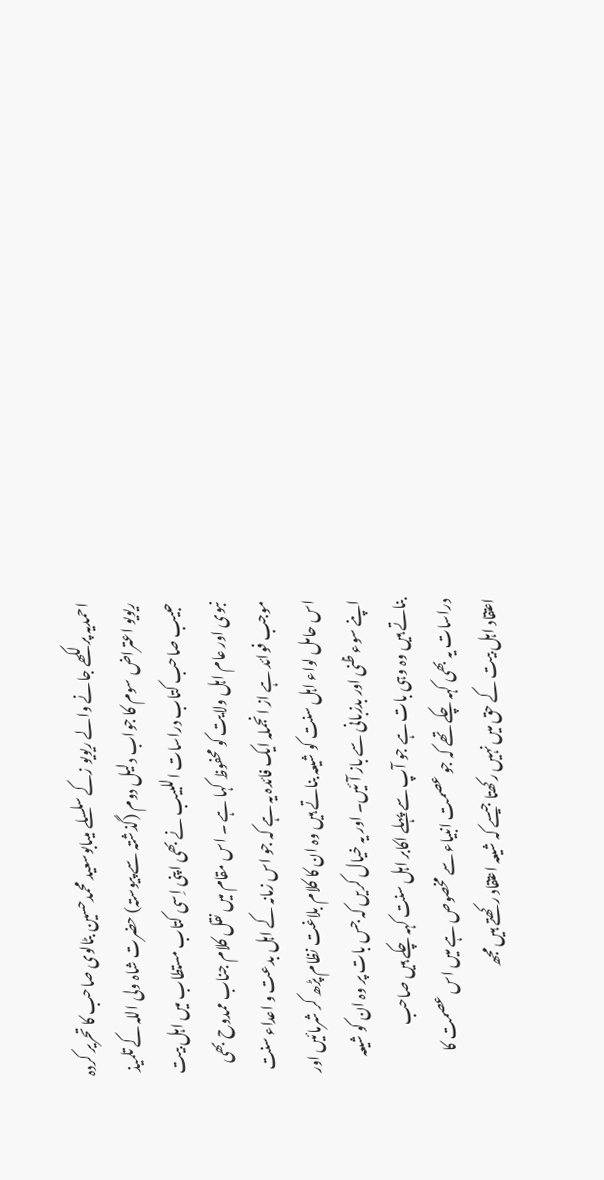احمدیہ پر لکھے جانے والے ریویو زکے سلسلے میںابوسعید محمدحسین بٹالوی صاحب کا تحریر کردہ ریویو اعتراض سوم کا جواب دلیل دوم (گذشتہ سے پیوستہ) حضرت شاہ ولی اللہ کے تلمیذ حبیب صاحب کتاب دراسات اللبیب نے بھی اپنی اِسی کتاب مستطاب میں اہل بیت نبوی اور عام اہل ولایت کو محفوظ کہا ہے ۔ اس مقام میں نقل کلام جناب ممدوح بھی موجب فوائد ہے از انجملہ ایک فائدہ یہ ہے کہ جو اس زمانہ کے اہل بدعت و اعداء سنت اس حامل لواء اہل سنت کو شیعہ بناتے ہیں وہ ان کا کلام بلاغت نظام پڑھ کر شرمائیں اور اپنے سوء ظنی اور بدزبانی سے باز آئیں۔ اور یہ خیال کریں کہ جس بات پر وہ ان کو شیعہ بناتے ہیں وہ وہی بات ہے جو آپ سے پہلے اکابر اہل سنت کہہ چکے ہیں صاحب دراسات یہ بھی کہہ چکے تھے کہ جو عصمت انبیاء سے مخصوص ہے میں اس عصمت کا اعتقاد اہل بیت کے حق میں نہیں رکھتا جیسے کہ شیعہ اعتقاد رکھتے ہیں مجھ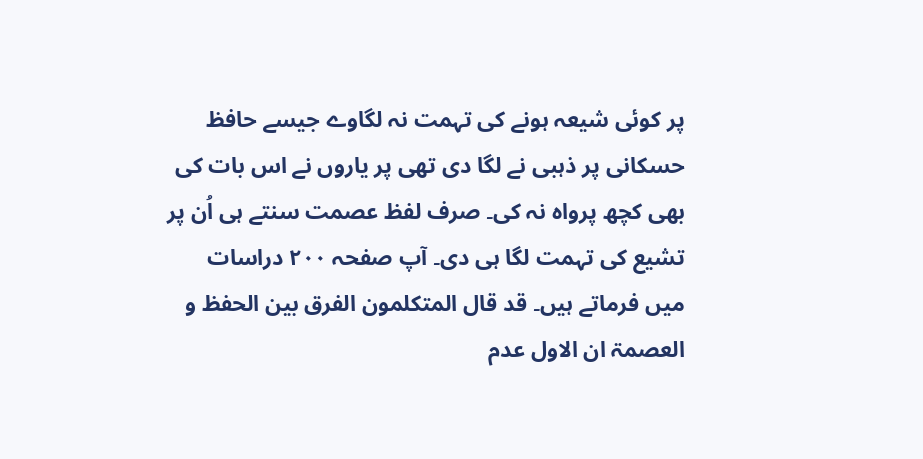پر کوئی شیعہ ہونے کی تہمت نہ لگاوے جیسے حافظ حسکانی پر ذہبی نے لگا دی تھی پر یاروں نے اس بات کی بھی کچھ پرواہ نہ کی۔ صرف لفظ عصمت سنتے ہی اُن پر تشیع کی تہمت لگا ہی دی۔ آپ صفحہ ۲۰۰ دراسات میں فرماتے ہیں۔ قد قال المتکلمون الفرق بین الحفظ و العصمۃ ان الاول عدم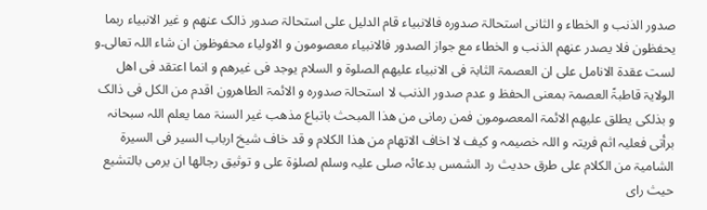صدور الذنب و الخطاء و الثانی استحالۃ صدورہ فالانبیاء قام الدلیل علی استحالۃ صدور ذالک عنھم و غیر الانبیاء ربما یحفظون فلا یصدر عنھم الذنب و الخطاء مع جواز الصدور فالانبیاء معصومون و الاولیاء محفوظون ان شاء اللہ تعالی۔و لست عقدۃ الانامل علی ان العصمۃ الثابۃ فی الانبیاء علیھم الصلوۃ و السلام یوجد فی غیرھم و انما اعتقد فی اھل الولایۃ قاطبۃً العصمۃ بمعنی الحفظ و عدم صدور الذنب لا استحالۃ صدورہ و الائمۃ الطاھرون اقدم من الکل فی ذالک و بذلکی یطلق علیھم الائمۃ المعصومون فمن رمانی من ھذا المبحث باتباع مذھب غیر السنۃ مما یعلم اللہ سبحانہ برأتی فعلیہ اثم فریتہ و اللہ خصیمہ و کیف لا اخاف الاتھام من ھذا الکلام و قد خاف شیخ ارباب السیر فی السیرۃ الشامیۃ من الکلام علی طرق حدیث رد الشمس بدعائہ صلی علیہ وسلم لصلوٰۃ علی و توثیق رجالھا ان یرمی بالتشیع حیث رای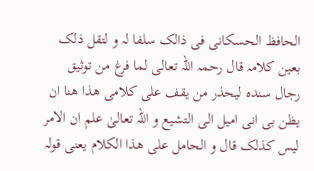الحافظ الحسکانی فی ذالک سلفا لہ و لتقل ذلک بعین کلامہ قال رحمہ اللہ تعالی لما فرغ من توثیق رجال سندہ لیحذر من یقف علی کلامی ھذا ھنا ان یظن بی انی امیل الی التشیع و اللہ تعالیٰ علم ان الامر لیس کذلک قال و الحامل علی ھذا الکلام یعنی قولہ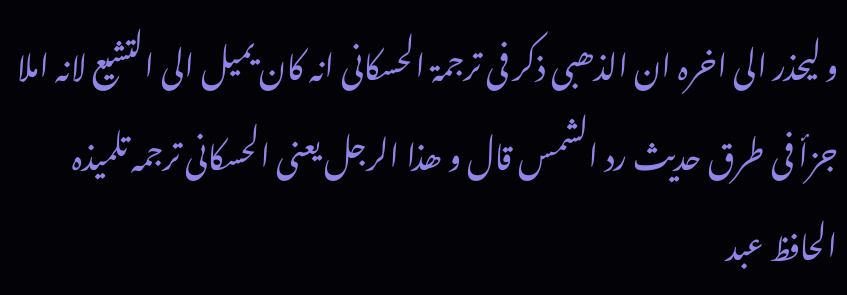و لیحذر الی اخرہ ان الذھبی ذکر فی ترجمۃ الحسکانی انہ کان یمیل الی التشیع لانہ املا جزأ فی طرق حدیث رد الشمس قال و ھذا الرجل یعنی الحسکانی ترجمہ تلمیذہ الحافظ عبد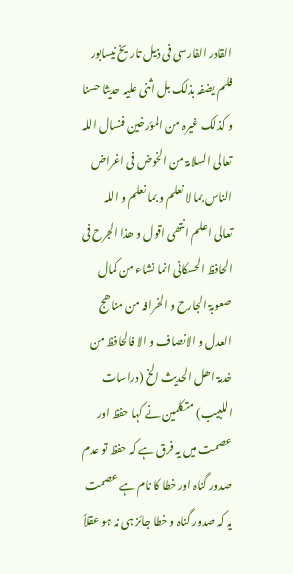القادر الفارسی فی ذیل تاریخ نیسابور فلم یضفہ بذلک بل اثنی علیہ حدیثا حسنا و کذلک غیرہ من المؤرخین فنسال اللہ تعالی السلامۃ من الخوض فی اغراض الناس بما لا نعلم و بما نعلم و اللہ تعالی اعلم انتھی اقول و ھذا الجرح فی الحافظ الحسکانی انما نشاء من کمال صعوبۃ الجارح و الخرافہ من مناھج العدل و الانصاف و الا فالحافظ من خدمۃ اھل الحدیث الخ (دراسات اللبیب) متکلمین نے کہا حفظ اور عصمت میں یہ فرق ہے کہ حفظ تو عدم صدور گناہ اور خطا کا نام ہے عصمت یہ کہ صدور گناہ و خطا جائز ہی نہ ہو عقلاً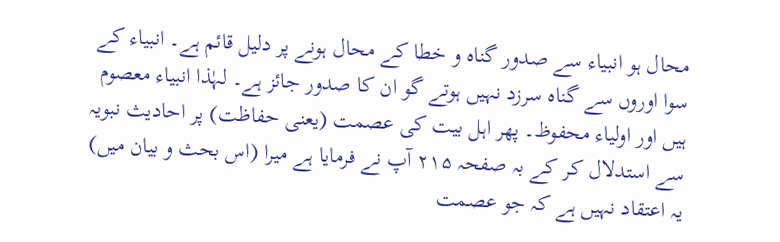محال ہو انبیاء سے صدور گناہ و خطا کے محال ہونے پر دلیل قائم ہے۔ انبیاء کے سوا اوروں سے گناہ سرزد نہیں ہوتے گو ان کا صدور جائز ہے۔ لہٰذا انبیاء معصوم ہیں اور اولیاء محفوظ۔ پھر اہل بیت کی عصمت (یعنی حفاظت) پر احادیث نبویہ سے استدلال کر کے بہ صفحہ ۲۱۵ آپ نے فرمایا ہے میرا (اس بحث و بیان میں) یہ اعتقاد نہیں ہے کہ جو عصمت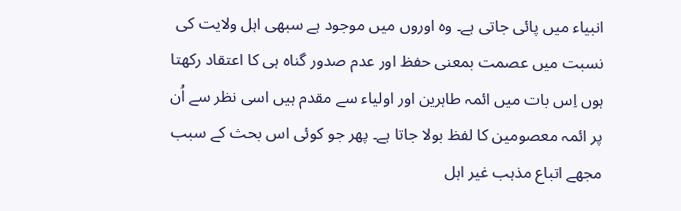انبیاء میں پائی جاتی ہے۔ وہ اوروں میں موجود ہے سبھی اہل ولایت کی نسبت میں عصمت بمعنی حفظ اور عدم صدور گناہ ہی کا اعتقاد رکھتا ہوں اِس بات میں ائمہ طاہرین اور اولیاء سے مقدم ہیں اسی نظر سے اُن پر ائمہ معصومین کا لفظ بولا جاتا ہے۔ پھر جو کوئی اس بحث کے سبب مجھے اتباع مذہب غیر اہل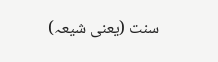سنت (یعنی شیعہ)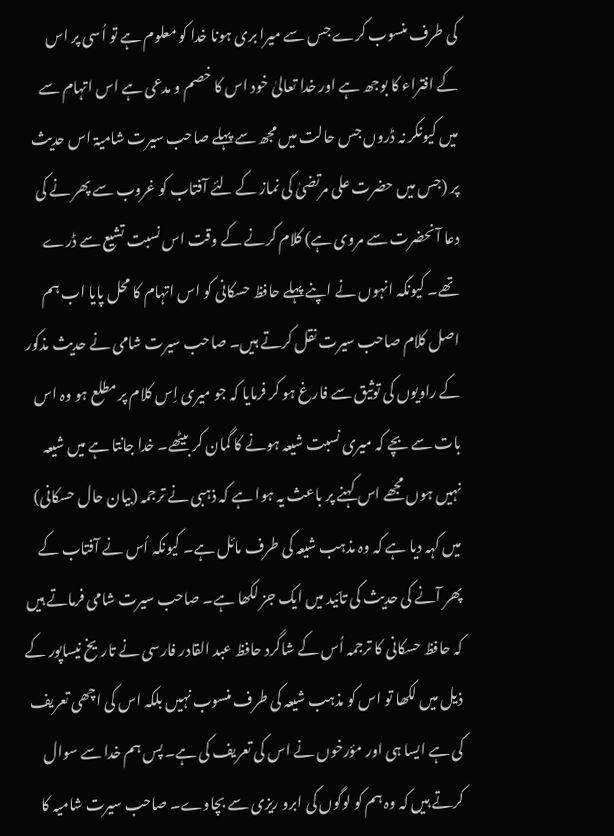کی طرف منسوب کرے جس سے میرا بری ہونا خدا کو معلوم ہے تو اُسی پر اس کے افتراء کا بوجھ ہے اور خدا تعالیٰ خود اس کا خصم و مدعی ہے اس اتہام سے میں کیونکر نہ ڈروں جس حالت میں مجھ سے پہلے صاحب سیرت شامیۃ اس حدیث پر (جس میں حضرت علی مرتضیٰ کی نماز کے لئے آفتاب کو غروب سے پھر نے کی دعا آنحضرت سے مروی ہے) کلام کرنے کے وقت اس نسبت تشیع سے ڈرے تھے۔ کیونکہ انہوں نے اپنے پہلے حافظ حسکانی کو اس اتہام کا محل پایا اب ہم اصل کلام صاحب سیرت نقل کرتے ہیں۔ صاحب سیرت شامی نے حدیث مذکور کے راویوں کی توثیق سے فارغ ہو کر فرمایا کہ جو میری اِس کلام پر مطلع ہو وہ اس بات سے بچے کہ میری نسبت شیعہ ہونے کا گمان کر بیٹھے۔ خدا جانتا ہے میں شیعہ نہیں ہوں مجھے اس کہنے پر باعث یہ ہوا ہے کہ ذہبی نے ترجمہ (بیان حال حسکانی) میں کہہ دیا ہے کہ وہ مذہب شیعہ کی طرف مائل ہے۔ کیونکہ اُس نے آفتاب کے پھر آنے کی حدیث کی تائید میں ایک جز لکھا ہے۔ صاحب سیرت شامی فرماتے ہیں کہ حافظ حسکانی کا ترجمہ اُس کے شاگرد حافظ عبد القادر فارسی نے تاریخ نیساپور کے ذیل میں لکھا تو اس کو مذہب شیعہ کی طرف منسوب نہیں بلکہ اس کی اچھی تعریف کی ہے ایسا ہی اور مؤرخوں نے اس کی تعریف کی ہے۔ پس ہم خدا سے سوال کرتے ہیں کہ وہ ہم کو لوگوں کی ابرو ریزی سے بچاوے۔ صاحب سیرت شامیہ کا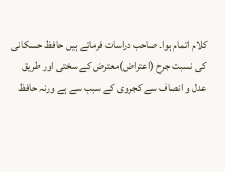کلام اتمام ہوا۔ صاحب دراسات فرماتے ہیں حافظ حسکانی کی نسبت جرح (اعتراض)معترض کے سختی اور طریق عدل و انصاف سے کجروی کے سبب سے ہے ورنہ حافظ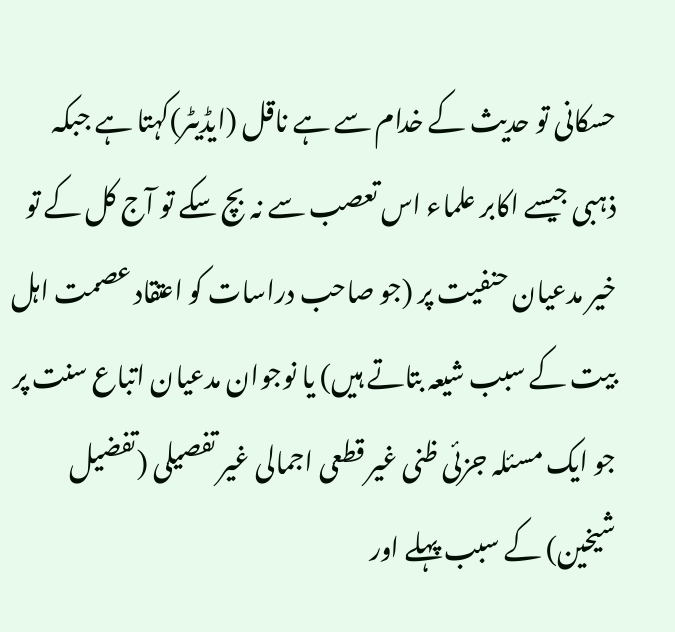حسکانی تو حدیث کے خدام سے ہے ناقل (ایڈیٹر)کہتا ہے جبکہ ذہبی جیسے اکابر علماء اس تعصب سے نہ بچ سکے تو آج کل کے تو خیر مدعیان حنفیت پر (جو صاحب دراسات کو اعتقاد عصمت اہل بیت کے سبب شیعہ بتاتے ہیں) یا نوجوان مدعیان اتباع سنت پر جو ایک مسئلہ جزئی ظنی غیر قطعی اجمالی غیر تفصیلی (تفضیل شیخین) کے سبب پہلے اور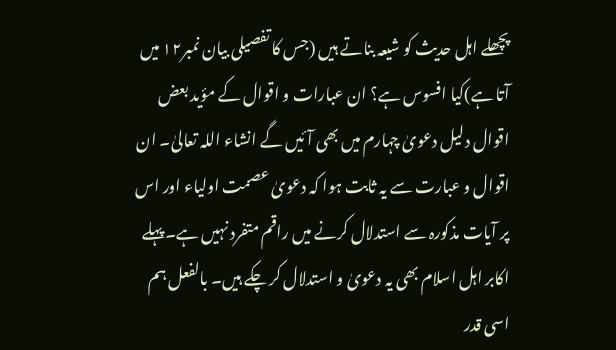پچھلے اہل حدیث کو شیعہ بناتے ہیں (جس کا تفصیلی بیان نمبر۱۲ میں آتا ہے)کیا افسوس ہے؟ ان عبارات و اقوال کے مؤید بعض اقوال دلیل دعویٰ چہارم میں بھی آئیں گے انشاء اللہ تعالیٰ۔ ان اقوال و عبارت سے یہ ثابت ہوا کہ دعویٰ عصمت اولیاء اور اس پر آیات مذکورہ سے استدلال کرنے میں راقم متفرد نہیں ہے۔پہلے اکابر اہل اسلام بھی یہ دعویٰ و استدلال کر چکے ہیں۔ بالفعل ہم اسی قدر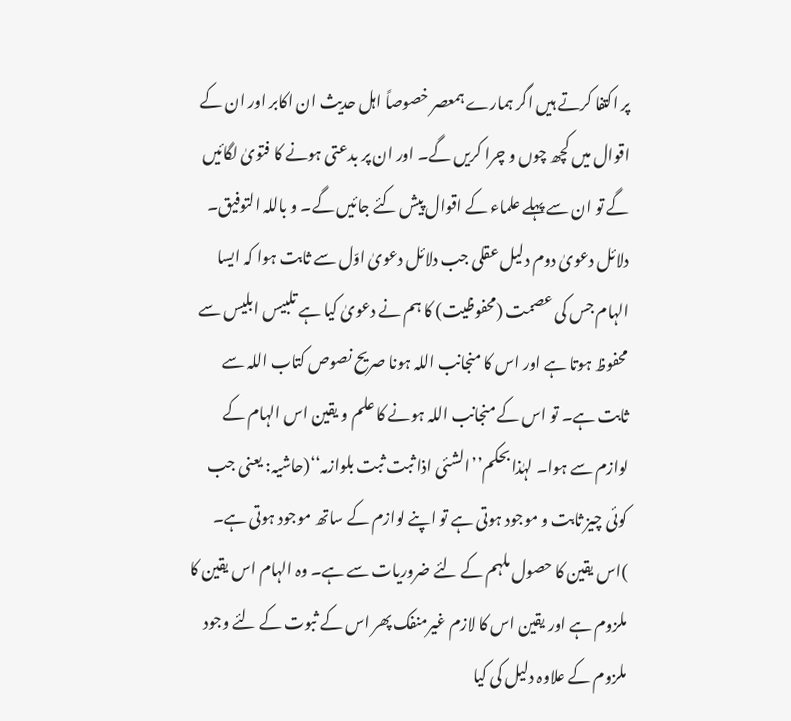پر اکتفا کرتے ہیں اگر ہمارے ہمعصر خصوصاً اہل حدیث ان اکابر اور ان کے اقوال میں کچھ چوں و چرا کریں گے۔ اور ان پر بدعتی ہونے کا فتویٰ لگائیں گے تو ان سے پہلے علماء کے اقوال پیش کئے جائیں گے۔ و باللہ التوفیق۔ دلائل دعویٰ دوم دلیل عقلی جب دلائل دعویٰ اوّل سے ثابت ہوا کہ ایسا الہام جس کی عصمت (محفوظیت) کا ہم نے دعویٰ کیا ہے تلبیس ابلیس سے محفوظ ہوتا ہے اور اس کا منجانب اللہ ہونا صریح نصوص کتاب اللہ سے ثابت ہے۔ تو اس کے منجانب اللہ ہونے کا علم و یقین اس الہام کے لوازم سے ہوا۔ لہٰذا بحکم’’الشئی اذا ثبت ثبت بلوازمہ‘‘(حاشیہ: یعنی جب کوئی چیز ثابت و موجود ہوتی ہے تو اپنے لوازم کے ساتھ موجود ہوتی ہے۔ )اس یقین کا حصول ملہم کے لئے ضروریات سے ہے۔ وہ الہام اس یقین کا ملزوم ہے اور یقین اس کا لازم غیرمنفک پھر اس کے ثبوت کے لئے وجود ملزوم کے علاوہ دلیل کی کیا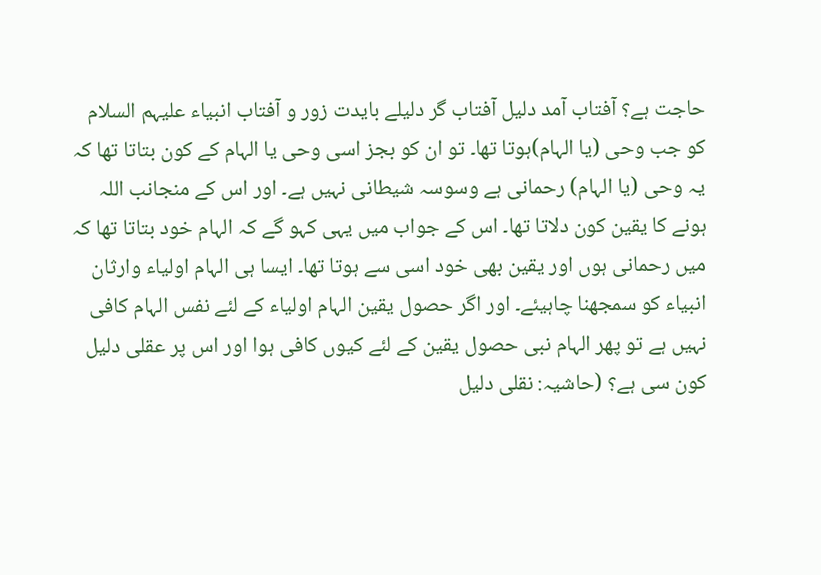حاجت ہے؟ آفتاب آمد دلیل آفتاب گر دلیلے بایدت زور و آفتاب انبیاء علیہم السلام کو جب وحی (یا الہام)ہوتا تھا۔ تو ان کو بجز اسی وحی یا الہام کے کون بتاتا تھا کہ یہ وحی (یا الہام) رحمانی ہے وسوسہ شیطانی نہیں ہے۔ اور اس کے منجانب اللہ ہونے کا یقین کون دلاتا تھا۔ اس کے جواب میں یہی کہو گے کہ الہام خود بتاتا تھا کہ میں رحمانی ہوں اور یقین بھی خود اسی سے ہوتا تھا۔ ایسا ہی الہام اولیاء وارثان انبیاء کو سمجھنا چاہیئے۔ اور اگر حصول یقین الہام اولیاء کے لئے نفس الہام کافی نہیں ہے تو پھر الہام نبی حصول یقین کے لئے کیوں کافی ہوا اور اس پر عقلی دلیل کون سی ہے؟ (حاشیہ: نقلی دلیل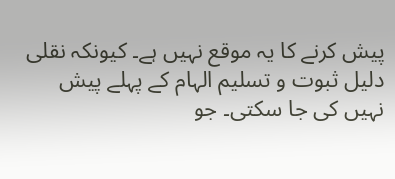پیش کرنے کا یہ موقع نہیں ہے۔ کیونکہ نقلی دلیل ثبوت و تسلیم الہام کے پہلے پیش نہیں کی جا سکتی۔ جو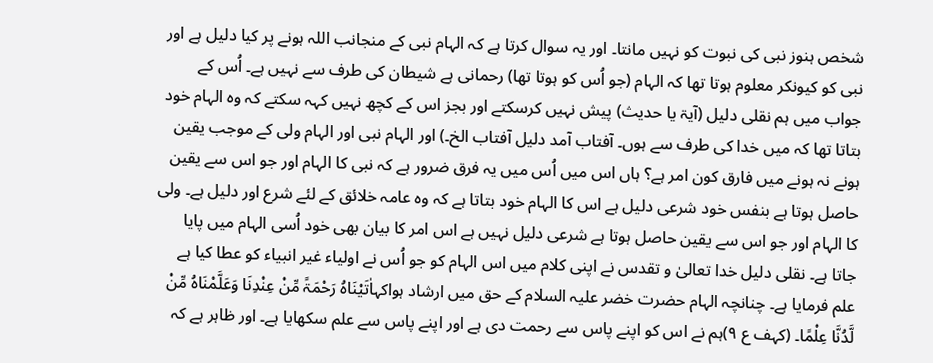شخص ہنوز نبی کی نبوت کو نہیں مانتا۔ اور یہ سوال کرتا ہے کہ الہام نبی کے منجانب اللہ ہونے پر کیا دلیل ہے اور نبی کو کیونکر معلوم ہوتا تھا کہ الہام (جو اُس کو ہوتا تھا) رحمانی ہے شیطان کی طرف سے نہیں ہے۔ اُس کے جواب میں ہم نقلی دلیل (آیۃ یا حدیث) پیش نہیں کرسکتے اور بجز اس کے کچھ نہیں کہہ سکتے کہ وہ الہام خود بتاتا تھا کہ میں خدا کی طرف سے ہوں۔ آفتاب آمد دلیل آفتاب الخ۔) اور الہام نبی اور الہام ولی کے موجب یقین ہونے نہ ہونے میں فارق کون امر ہے؟ ہاں اس میں اُس میں یہ فرق ضرور ہے کہ نبی کا الہام اور جو اس سے یقین حاصل ہوتا ہے بنفس خود شرعی دلیل ہے اس کا الہام خود بتاتا ہے کہ وہ عامہ خلائق کے لئے شرع اور دلیل ہے۔ ولی کا الہام اور جو اس سے یقین حاصل ہوتا ہے شرعی دلیل نہیں ہے اس امر کا بیان بھی خود اُسی الہام میں پایا جاتا ہے۔ نقلی دلیل خدا تعالیٰ و تقدس نے اپنی کلام میں اس الہام کو جو اُس نے اولیاء غیر انبیاء کو عطا کیا ہے علم فرمایا ہے۔ چنانچہ الہام حضرت خضر علیہ السلام کے حق میں ارشاد ہواکہاٰتَیْنَاہُ رَحْمَۃً مِّنْ عِنْدِنَا وَعَلَّمْنَاہُ مِّنْ لَّدُنَّا عِلْمًا۔ (کہف ع ۹)ہم نے اس کو اپنے پاس سے رحمت دی ہے اور اپنے پاس سے علم سکھایا ہے۔ اور ظاہر ہے کہ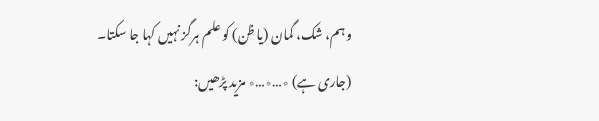وہم، شک، گمان (یا ظن) کو علم ہرگز نہیں کہا جا سکتا۔ (جاری ہے) ٭…٭…٭ مزید پڑھیں: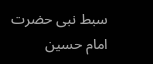سبط نبی حضرت امام حسین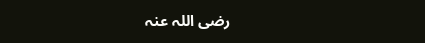رضی اللہ عنہ